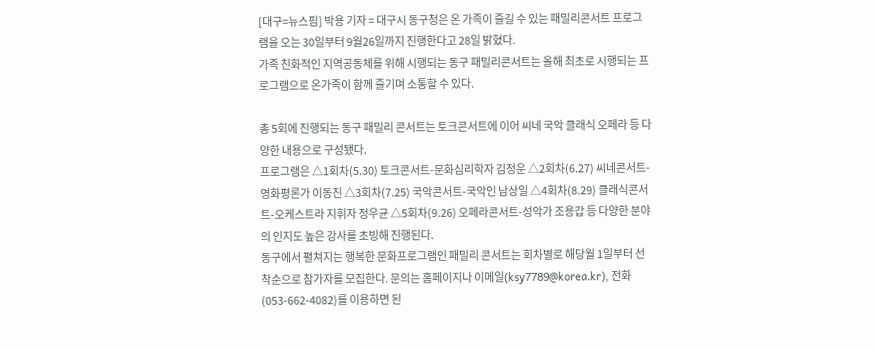[대구=뉴스핌] 박용 기자 = 대구시 동구청은 온 가족이 즐길 수 있는 패밀리콘서트 프로그램을 오는 30일부터 9월26일까지 진행한다고 28일 밝혔다.
가족 친화적인 지역공동체를 위해 시행되는 동구 패밀리콘서트는 올해 최초로 시행되는 프로그램으로 온가족이 함께 즐기며 소통할 수 있다.

총 5회에 진행되는 동구 패밀리 콘서트는 토크콘서트에 이어 씨네 국악 클래식 오페라 등 다양한 내용으로 구성됐다.
프로그램은 △1회차(5.30) 토크콘서트-문화심리학자 김정운 △2회차(6.27) 씨네콘서트-영화평론가 이동진 △3회차(7.25) 국악콘서트-국악인 남상일 △4회차(8.29) 클래식콘서트-오케스트라 지휘자 정우균 △5회차(9.26) 오페라콘서트-성악가 조용갑 등 다양한 분야의 인지도 높은 강사를 초빙해 진행된다.
동구에서 펼쳐지는 행복한 문화프로그램인 패밀리 콘서트는 회차별로 해당월 1일부터 선착순으로 참가자를 모집한다. 문의는 홈페이지나 이메일(ksy7789@korea.kr), 전화(053-662-4082)를 이용하면 된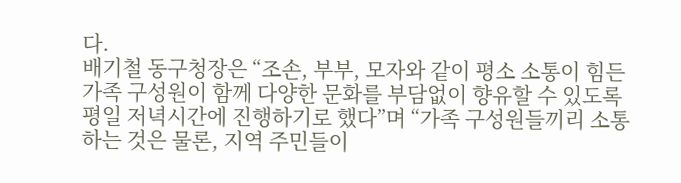다.
배기철 동구청장은 “조손, 부부, 모자와 같이 평소 소통이 힘든 가족 구성원이 함께 다양한 문화를 부담없이 향유할 수 있도록 평일 저녁시간에 진행하기로 했다”며 “가족 구성원들끼리 소통하는 것은 물론, 지역 주민들이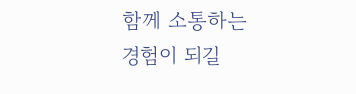함께 소통하는 경험이 되길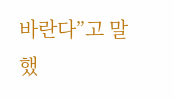바란다”고 말했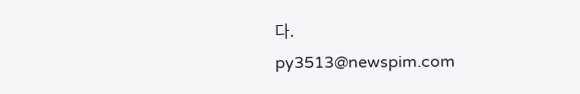다.
py3513@newspim.com